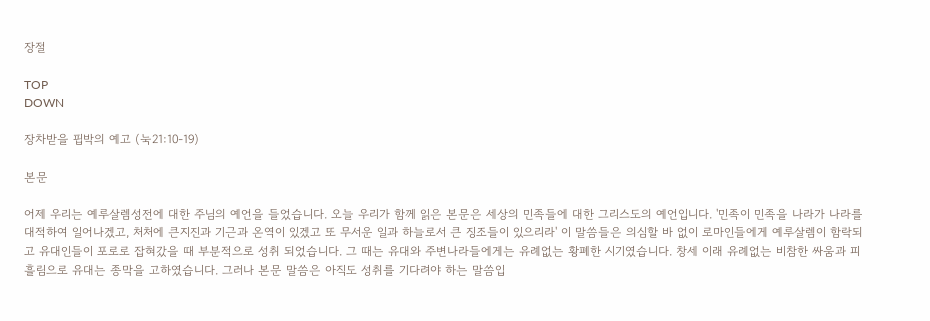장절

TOP
DOWN

장차받을 핍박의 예고 (눅21:10-19)

본문

어제 우리는 예루살렘성전에 대한 주님의 예언을 들었습니다. 오늘 우리가 함께 읽은 본문은 세상의 민족들에 대한 그리스도의 예언입니다. '민족이 민족을 나라가 나라를 대적하여 일어나겠고, 처처에 큰지진과 기근과 온역이 있겠고 또 무서운 일과 하늘로서 큰 징조들이 있으리라' 이 말씀들은 의심할 바 없이 로마인들에게 예루살렘이 함락되고 유대인들이 포로로 잡혀갔을 때 부분적으로 성취 되었습니다. 그 때는 유대와 주변나라들에게는 유례없는 황폐한 시기였습니다. 창세 이래 유례없는 비참한 싸움과 피흘림으로 유대는 종막을 고하였습니다. 그러나 본문 말씀은 아직도 성취를 기다려야 하는 말씀입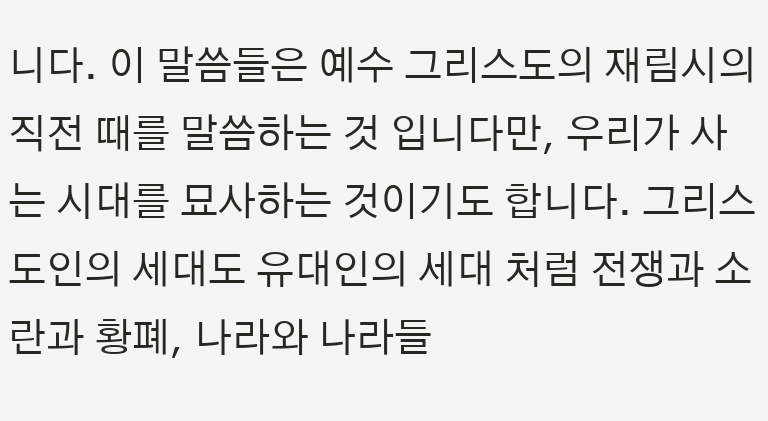니다. 이 말씀들은 예수 그리스도의 재림시의 직전 때를 말씀하는 것 입니다만, 우리가 사는 시대를 묘사하는 것이기도 합니다. 그리스도인의 세대도 유대인의 세대 처럼 전쟁과 소란과 황폐, 나라와 나라들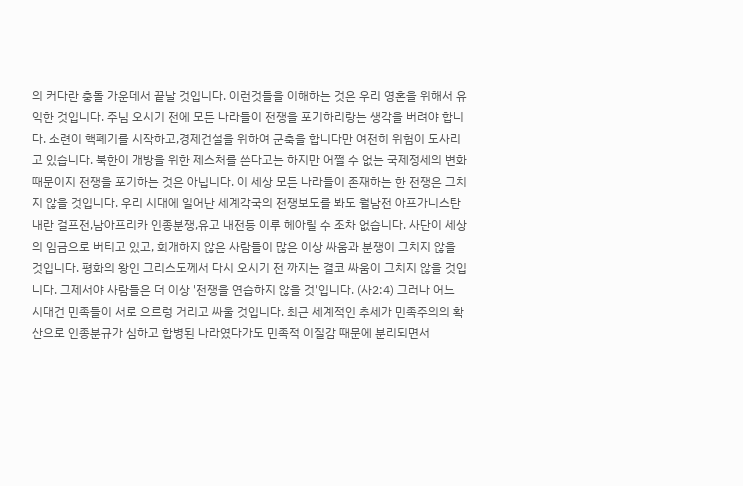의 커다란 충돌 가운데서 끝날 것입니다. 이런것들을 이해하는 것은 우리 영혼을 위해서 유익한 것입니다. 주님 오시기 전에 모든 나라들이 전쟁을 포기하리랑는 생각을 버려야 합니다. 소련이 핵폐기를 시작하고,경제건설을 위하여 군축을 합니다만 여전히 위험이 도사리고 있습니다. 북한이 개방을 위한 제스처를 쓴다고는 하지만 어쩔 수 없는 국제정세의 변화 때문이지 전쟁을 포기하는 것은 아닙니다. 이 세상 모든 나라들이 존재하는 한 전쟁은 그치지 않을 것입니다. 우리 시대에 일어난 세계각국의 전쟁보도를 봐도 월남전 아프가니스탄 내란 걸프전,남아프리카 인종분쟁,유고 내전등 이루 헤아릴 수 조차 없습니다. 사단이 세상의 임금으로 버티고 있고, 회개하지 않은 사람들이 많은 이상 싸움과 분쟁이 그치지 않을 것입니다. 평화의 왕인 그리스도께서 다시 오시기 전 까지는 결코 싸움이 그치지 않을 것입니다. 그제서야 사람들은 더 이상 '전쟁을 연습하지 않을 것'입니다. (사2:4) 그러나 어느 시대건 민족들이 서로 으르렁 거리고 싸울 것입니다. 최근 세계적인 추세가 민족주의의 확산으로 인종분규가 심하고 합병된 나라였다가도 민족적 이질감 때문에 분리되면서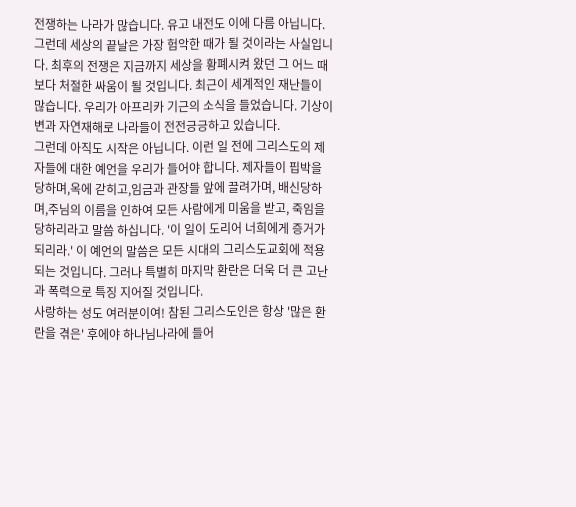전쟁하는 나라가 많습니다. 유고 내전도 이에 다름 아닙니다.
그런데 세상의 끝날은 가장 험악한 때가 될 것이라는 사실입니다. 최후의 전쟁은 지금까지 세상을 황폐시켜 왔던 그 어느 때 보다 처절한 싸움이 될 것입니다. 최근이 세계적인 재난들이 많습니다. 우리가 아프리카 기근의 소식을 들었습니다. 기상이변과 자연재해로 나라들이 전전긍긍하고 있습니다.
그런데 아직도 시작은 아닙니다. 이런 일 전에 그리스도의 제자들에 대한 예언을 우리가 들어야 합니다. 제자들이 핍박을 당하며,옥에 갇히고,임금과 관장들 앞에 끌려가며, 배신당하며,주님의 이름을 인하여 모든 사람에게 미움을 받고, 죽임을 당하리라고 말씀 하십니다. '이 일이 도리어 너희에게 증거가 되리라.' 이 예언의 말씀은 모든 시대의 그리스도교회에 적용되는 것입니다. 그러나 특별히 마지막 환란은 더욱 더 큰 고난과 폭력으로 특징 지어질 것입니다.
사랑하는 성도 여러분이여! 참된 그리스도인은 항상 '많은 환란을 겪은' 후에야 하나님나라에 들어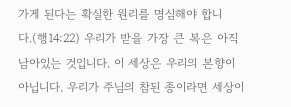가게 된다는 확실한 원리를 명심해야 합니다.(행14:22) 우리가 받을 가장 큰 복은 아직 남아있는 것입니다. 이 세상은 우리의 본향이 아닙니다. 우리가 주님의 참된 종이라면 세상이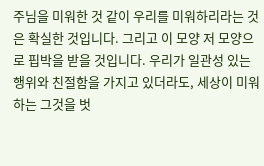주님을 미워한 것 같이 우리를 미워하리라는 것은 확실한 것입니다. 그리고 이 모양 저 모양으로 핍박을 받을 것입니다. 우리가 일관성 있는 행위와 친절함을 가지고 있더라도, 세상이 미워하는 그것을 벗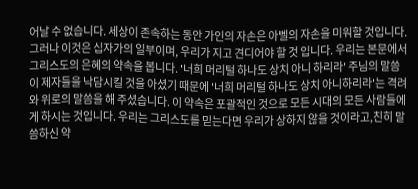어날 수 없습니다. 세상이 존속하는 동안 가인의 자손은 아벨의 자손을 미워할 것입니다. 그러나 이것은 십자가의 일부이며, 우리가 지고 견디어야 할 것 입니다. 우리는 본문에서 그리스도의 은혜의 약속을 봅니다. '너희 머리털 하나도 상치 아니 하리라' 주님의 말씀이 제자들을 낙담시킬 것을 아셨기 때문에 '너희 머리털 하나도 상치 아니하리라'는 격려와 위로의 말씀을 해 주셨습니다. 이 약속은 포괄적인 것으로 모든 시대의 모든 사람들에게 하시는 것입니다. 우리는 그리스도를 믿는다면 우리가 상하지 않을 것이라고,친히 말씀하신 약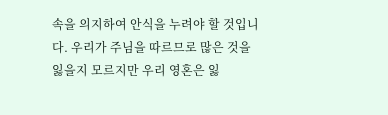속을 의지하여 안식을 누려야 할 것입니다. 우리가 주님을 따르므로 많은 것을 잃을지 모르지만 우리 영혼은 잃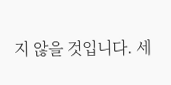지 않을 것입니다. 세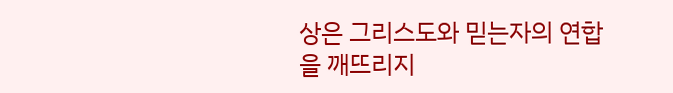상은 그리스도와 믿는자의 연합을 깨뜨리지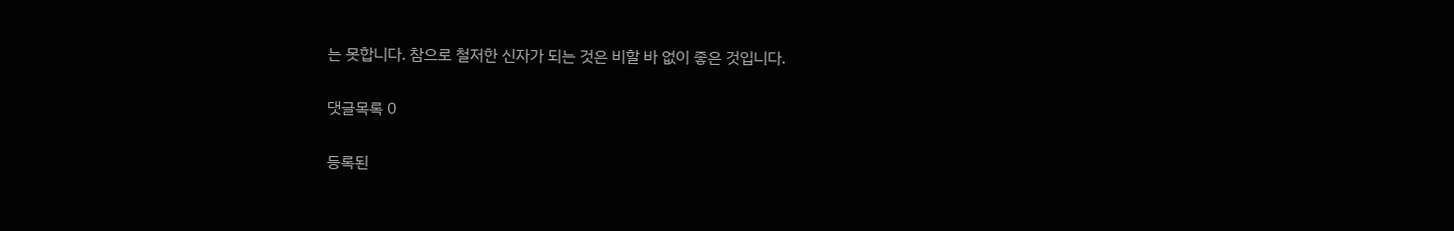는 못합니다. 참으로 철저한 신자가 되는 것은 비할 바 없이 좋은 것입니다.

댓글목록 0

등록된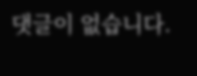댓글이 없습니다.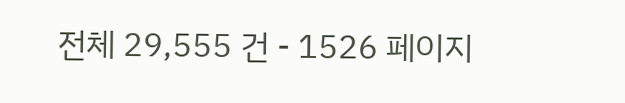전체 29,555 건 - 1526 페이지